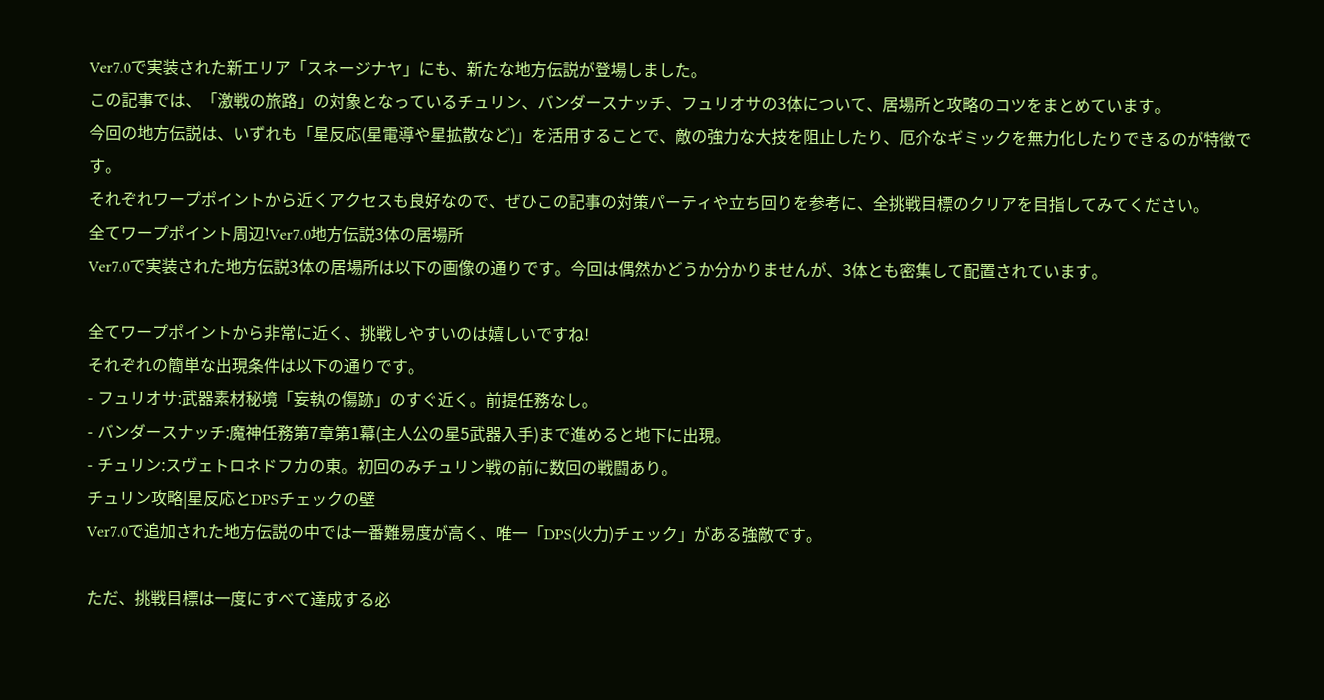Ver7.0で実装された新エリア「スネージナヤ」にも、新たな地方伝説が登場しました。
この記事では、「激戦の旅路」の対象となっているチュリン、バンダースナッチ、フュリオサの3体について、居場所と攻略のコツをまとめています。
今回の地方伝説は、いずれも「星反応(星電導や星拡散など)」を活用することで、敵の強力な大技を阻止したり、厄介なギミックを無力化したりできるのが特徴です。
それぞれワープポイントから近くアクセスも良好なので、ぜひこの記事の対策パーティや立ち回りを参考に、全挑戦目標のクリアを目指してみてください。
全てワープポイント周辺!Ver7.0地方伝説3体の居場所
Ver7.0で実装された地方伝説3体の居場所は以下の画像の通りです。今回は偶然かどうか分かりませんが、3体とも密集して配置されています。

全てワープポイントから非常に近く、挑戦しやすいのは嬉しいですね!
それぞれの簡単な出現条件は以下の通りです。
- フュリオサ:武器素材秘境「妄執の傷跡」のすぐ近く。前提任務なし。
- バンダースナッチ:魔神任務第7章第1幕(主人公の星5武器入手)まで進めると地下に出現。
- チュリン:スヴェトロネドフカの東。初回のみチュリン戦の前に数回の戦闘あり。
チュリン攻略|星反応とDPSチェックの壁
Ver7.0で追加された地方伝説の中では一番難易度が高く、唯一「DPS(火力)チェック」がある強敵です。

ただ、挑戦目標は一度にすべて達成する必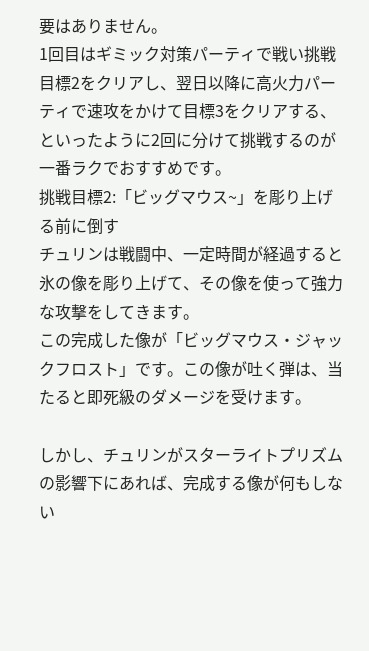要はありません。
1回目はギミック対策パーティで戦い挑戦目標2をクリアし、翌日以降に高火力パーティで速攻をかけて目標3をクリアする、といったように2回に分けて挑戦するのが一番ラクでおすすめです。
挑戦目標2:「ビッグマウス~」を彫り上げる前に倒す
チュリンは戦闘中、一定時間が経過すると氷の像を彫り上げて、その像を使って強力な攻撃をしてきます。
この完成した像が「ビッグマウス・ジャックフロスト」です。この像が吐く弾は、当たると即死級のダメージを受けます。

しかし、チュリンがスターライトプリズムの影響下にあれば、完成する像が何もしない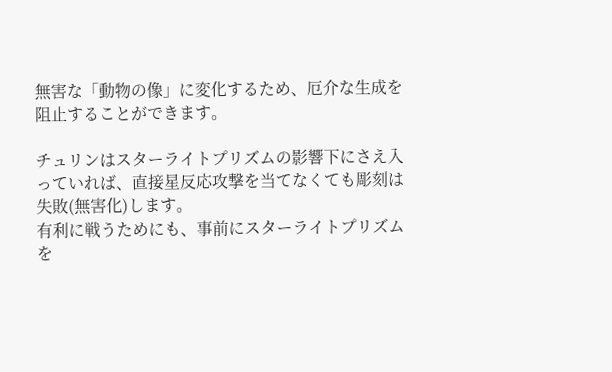無害な「動物の像」に変化するため、厄介な生成を阻止することができます。

チュリンはスターライトプリズムの影響下にさえ入っていれば、直接星反応攻撃を当てなくても彫刻は失敗(無害化)します。
有利に戦うためにも、事前にスターライトプリズムを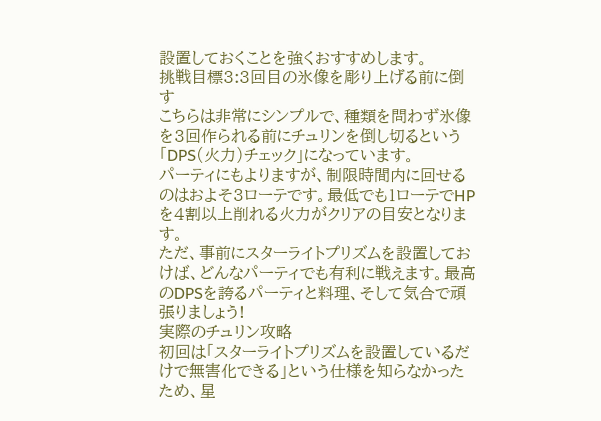設置しておくことを強くおすすめします。
挑戦目標3:3回目の氷像を彫り上げる前に倒す
こちらは非常にシンプルで、種類を問わず氷像を3回作られる前にチュリンを倒し切るという「DPS(火力)チェック」になっています。
パーティにもよりますが、制限時間内に回せるのはおよそ3ローテです。最低でも1ローテでHPを4割以上削れる火力がクリアの目安となります。
ただ、事前にスターライトプリズムを設置しておけば、どんなパーティでも有利に戦えます。最高のDPSを誇るパーティと料理、そして気合で頑張りましょう!
実際のチュリン攻略
初回は「スターライトプリズムを設置しているだけで無害化できる」という仕様を知らなかったため、星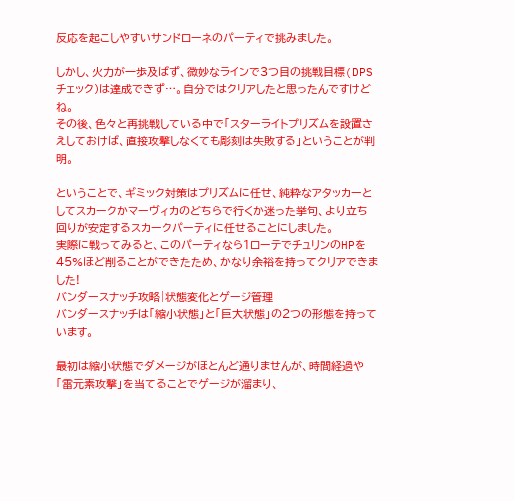反応を起こしやすいサンドローネのパーティで挑みました。

しかし、火力が一歩及ばず、微妙なラインで3つ目の挑戦目標(DPSチェック)は達成できず…。自分ではクリアしたと思ったんですけどね。
その後、色々と再挑戦している中で「スターライトプリズムを設置さえしておけば、直接攻撃しなくても彫刻は失敗する」ということが判明。

ということで、ギミック対策はプリズムに任せ、純粋なアタッカーとしてスカークかマーヴィカのどちらで行くか迷った挙句、より立ち回りが安定するスカークパーティに任せることにしました。
実際に戦ってみると、このパーティなら1ローテでチュリンのHPを45%ほど削ることができたため、かなり余裕を持ってクリアできました!
バンダースナッチ攻略|状態変化とゲージ管理
バンダースナッチは「縮小状態」と「巨大状態」の2つの形態を持っています。

最初は縮小状態でダメージがほとんど通りませんが、時間経過や「雷元素攻撃」を当てることでゲージが溜まり、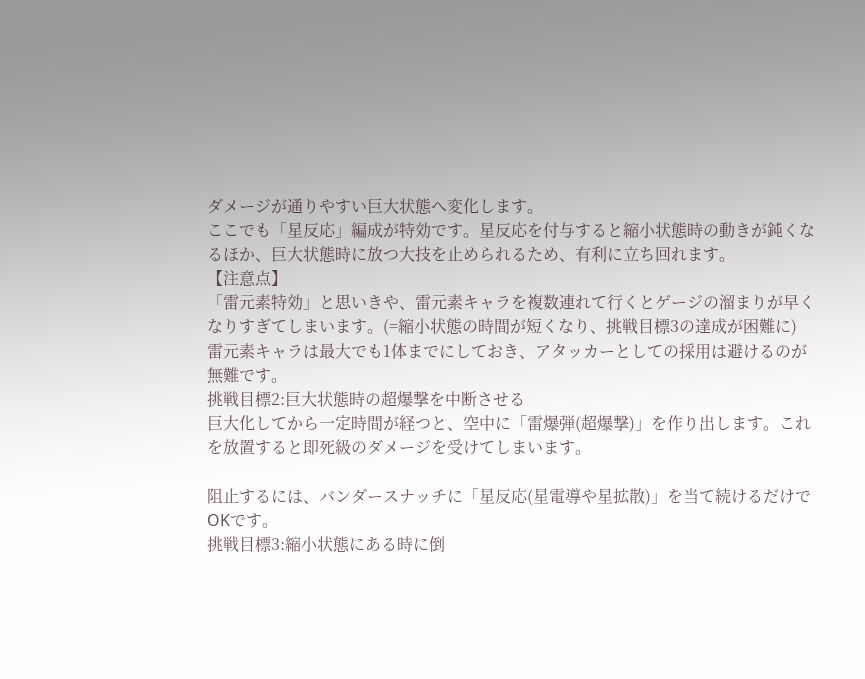ダメージが通りやすい巨大状態へ変化します。
ここでも「星反応」編成が特効です。星反応を付与すると縮小状態時の動きが鈍くなるほか、巨大状態時に放つ大技を止められるため、有利に立ち回れます。
【注意点】
「雷元素特効」と思いきや、雷元素キャラを複数連れて行くとゲージの溜まりが早くなりすぎてしまいます。(=縮小状態の時間が短くなり、挑戦目標3の達成が困難に)
雷元素キャラは最大でも1体までにしておき、アタッカーとしての採用は避けるのが無難です。
挑戦目標2:巨大状態時の超爆撃を中断させる
巨大化してから一定時間が経つと、空中に「雷爆弾(超爆撃)」を作り出します。これを放置すると即死級のダメージを受けてしまいます。

阻止するには、バンダースナッチに「星反応(星電導や星拡散)」を当て続けるだけでOKです。
挑戦目標3:縮小状態にある時に倒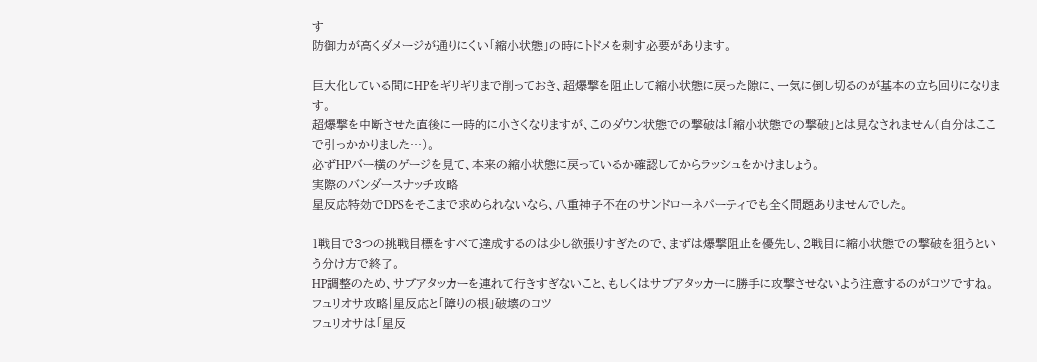す
防御力が高くダメージが通りにくい「縮小状態」の時にトドメを刺す必要があります。

巨大化している間にHPをギリギリまで削っておき、超爆撃を阻止して縮小状態に戻った隙に、一気に倒し切るのが基本の立ち回りになります。
超爆撃を中断させた直後に一時的に小さくなりますが、このダウン状態での撃破は「縮小状態での撃破」とは見なされません(自分はここで引っかかりました…)。
必ずHPバー横のゲージを見て、本来の縮小状態に戻っているか確認してからラッシュをかけましょう。
実際のバンダースナッチ攻略
星反応特効でDPSをそこまで求められないなら、八重神子不在のサンドローネパーティでも全く問題ありませんでした。

1戦目で3つの挑戦目標をすべて達成するのは少し欲張りすぎたので、まずは爆撃阻止を優先し、2戦目に縮小状態での撃破を狙うという分け方で終了。
HP調整のため、サブアタッカーを連れて行きすぎないこと、もしくはサブアタッカーに勝手に攻撃させないよう注意するのがコツですね。
フュリオサ攻略|星反応と「障りの根」破壊のコツ
フュリオサは「星反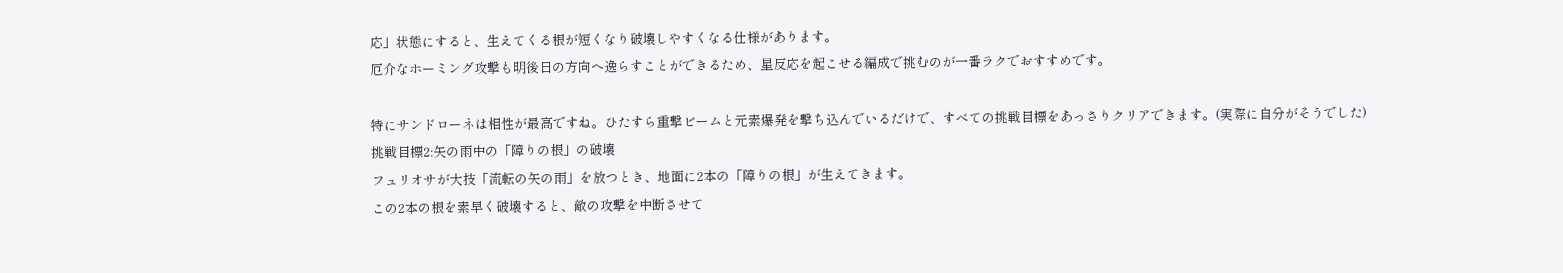応」状態にすると、生えてくる根が短くなり破壊しやすくなる仕様があります。
厄介なホーミング攻撃も明後日の方向へ逸らすことができるため、星反応を起こせる編成で挑むのが一番ラクでおすすめです。

特にサンドローネは相性が最高ですね。ひたすら重撃ビームと元素爆発を撃ち込んでいるだけで、すべての挑戦目標をあっさりクリアできます。(実際に自分がそうでした)
挑戦目標2:矢の雨中の「障りの根」の破壊
フュリオサが大技「流転の矢の雨」を放つとき、地面に2本の「障りの根」が生えてきます。
この2本の根を素早く破壊すると、敵の攻撃を中断させて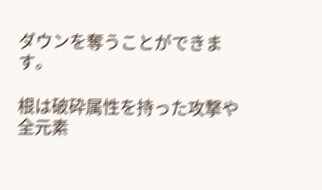ダウンを奪うことができます。

根は破砕属性を持った攻撃や全元素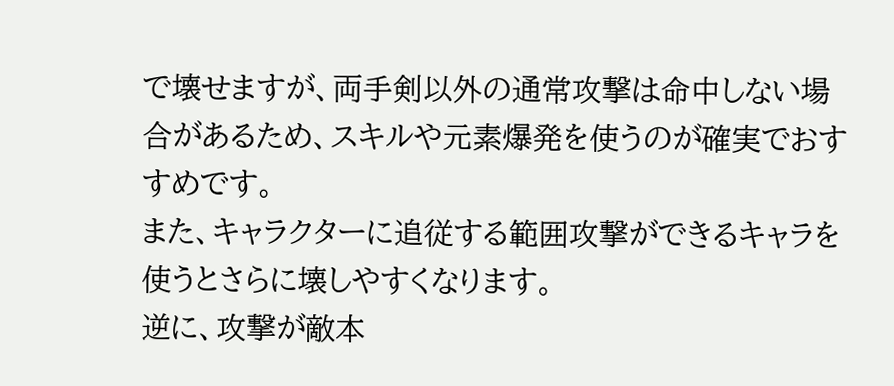で壊せますが、両手剣以外の通常攻撃は命中しない場合があるため、スキルや元素爆発を使うのが確実でおすすめです。
また、キャラクターに追従する範囲攻撃ができるキャラを使うとさらに壊しやすくなります。
逆に、攻撃が敵本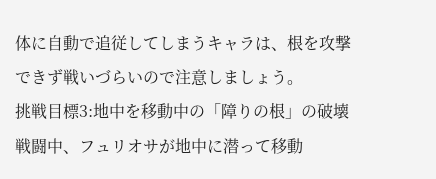体に自動で追従してしまうキャラは、根を攻撃できず戦いづらいので注意しましょう。
挑戦目標3:地中を移動中の「障りの根」の破壊
戦闘中、フュリオサが地中に潜って移動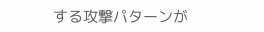する攻撃パターンが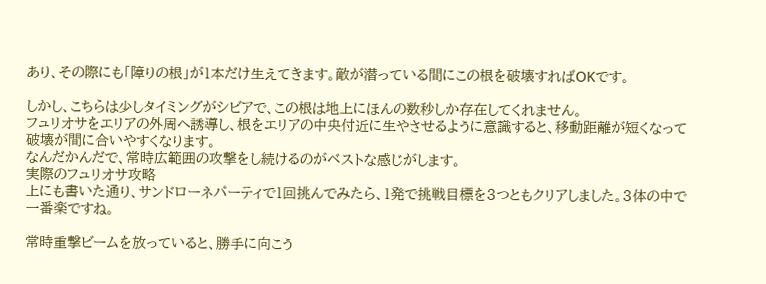あり、その際にも「障りの根」が1本だけ生えてきます。敵が潜っている間にこの根を破壊すればOKです。

しかし、こちらは少しタイミングがシビアで、この根は地上にほんの数秒しか存在してくれません。
フュリオサをエリアの外周へ誘導し、根をエリアの中央付近に生やさせるように意識すると、移動距離が短くなって破壊が間に合いやすくなります。
なんだかんだで、常時広範囲の攻撃をし続けるのがベストな感じがします。
実際のフュリオサ攻略
上にも書いた通り、サンドローネパーティで1回挑んでみたら、1発で挑戦目標を3つともクリアしました。3体の中で一番楽ですね。

常時重撃ビームを放っていると、勝手に向こう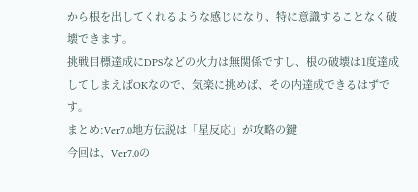から根を出してくれるような感じになり、特に意識することなく破壊できます。
挑戦目標達成にDPSなどの火力は無関係ですし、根の破壊は1度達成してしまえばOKなので、気楽に挑めば、その内達成できるはずです。
まとめ:Ver7.0地方伝説は「星反応」が攻略の鍵
今回は、Ver7.0の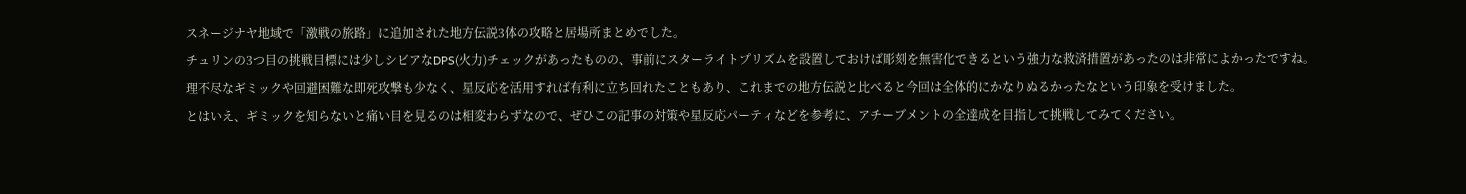スネージナヤ地域で「激戦の旅路」に追加された地方伝説3体の攻略と居場所まとめでした。
チュリンの3つ目の挑戦目標には少しシビアなDPS(火力)チェックがあったものの、事前にスターライトプリズムを設置しておけば彫刻を無害化できるという強力な救済措置があったのは非常によかったですね。
理不尽なギミックや回避困難な即死攻撃も少なく、星反応を活用すれば有利に立ち回れたこともあり、これまでの地方伝説と比べると今回は全体的にかなりぬるかったなという印象を受けました。
とはいえ、ギミックを知らないと痛い目を見るのは相変わらずなので、ぜひこの記事の対策や星反応パーティなどを参考に、アチーブメントの全達成を目指して挑戦してみてください。